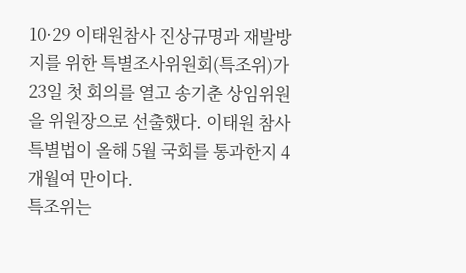10·29 이태원참사 진상규명과 재발방지를 위한 특별조사위원회(특조위)가 23일 첫 회의를 열고 송기춘 상임위원을 위원장으로 선출했다. 이태원 참사 특별법이 올해 5월 국회를 통과한지 4개월여 만이다.
특조위는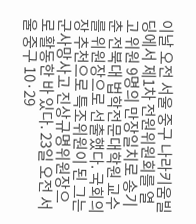이날 오전 서울 중구 나라키움빌딩에서 제1차 전원위원회를 열고 위원 9명의 만장일치로 송기춘 전북대 법학전문대학원 교수를 위원장으로 선출했다. 국회의장 추천으로 특조위원이 된 그는 군사망사고 진상규명위원장으로 활동한 바 있다. 23일 오전 서울 중구 10·29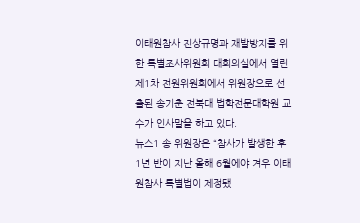이태원참사 진상규명과 재발방지를 위한 특별조사위원회 대회의실에서 열린 제1차 전원위원회에서 위원장으로 선출된 송기춘 전북대 법학전문대학원 교수가 인사말을 하고 있다.
뉴스1 송 위원장은 “참사가 발생한 후 1년 반이 지난 올해 6월에야 겨우 이태원참사 특별법이 제정됐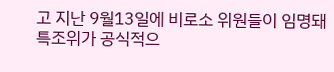고 지난 9월13일에 비로소 위원들이 임명돼 특조위가 공식적으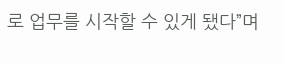로 업무를 시작할 수 있게 됐다”며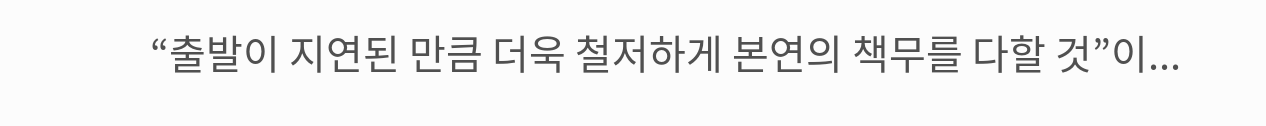“출발이 지연된 만큼 더욱 철저하게 본연의 책무를 다할 것”이...